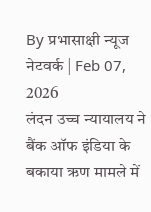By प्रभासाक्षी न्यूज नेटवर्क | Feb 07, 2026
लंदन उच्च न्यायालय ने बैंक ऑफ इंडिया के बकाया ऋण मामले में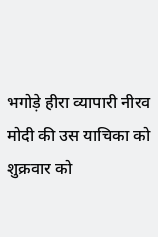भगोड़े हीरा व्यापारी नीरव मोदी की उस याचिका को शुक्रवार को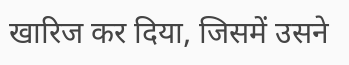खारिज कर दिया, जिसमें उसने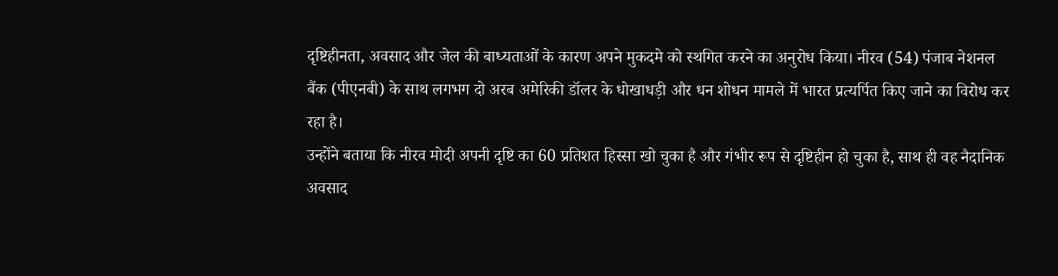दृष्टिहीनता, अवसाद और जेल की बाध्यताओं के कारण अपने मुकदमे को स्थगित करने का अनुरोध किया। नीरव (54) पंजाब नेशनल बैंक (पीएनबी) के साथ लगभग दो अरब अमेरिकी डॉलर के धोखाधड़ी और धन शोधन मामले में भारत प्रत्यर्पित किए जाने का विरोध कर रहा है।
उन्होंने बताया कि नीरव मोदी अपनी दृष्टि का 60 प्रतिशत हिस्सा खो चुका है और गंभीर रूप से दृष्टिहीन हो चुका है, साथ ही वह नैदानिक अवसाद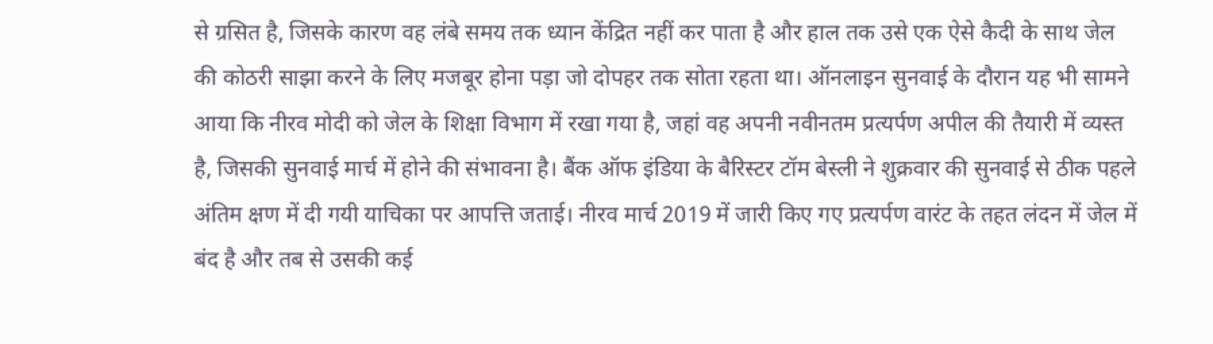से ग्रसित है, जिसके कारण वह लंबे समय तक ध्यान केंद्रित नहीं कर पाता है और हाल तक उसे एक ऐसे कैदी के साथ जेल की कोठरी साझा करने के लिए मजबूर होना पड़ा जो दोपहर तक सोता रहता था। ऑनलाइन सुनवाई के दौरान यह भी सामने आया कि नीरव मोदी को जेल के शिक्षा विभाग में रखा गया है, जहां वह अपनी नवीनतम प्रत्यर्पण अपील की तैयारी में व्यस्त है, जिसकी सुनवाई मार्च में होने की संभावना है। बैंक ऑफ इंडिया के बैरिस्टर टॉम बेस्ली ने शुक्रवार की सुनवाई से ठीक पहले अंतिम क्षण में दी गयी याचिका पर आपत्ति जताई। नीरव मार्च 2019 में जारी किए गए प्रत्यर्पण वारंट के तहत लंदन में जेल में बंद है और तब से उसकी कई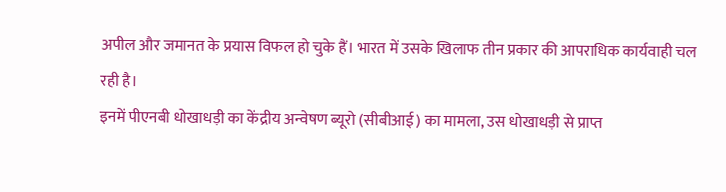अपील और जमानत के प्रयास विफल हो चुके हैं। भारत में उसके खिलाफ तीन प्रकार की आपराधिक कार्यवाही चल रही है।
इनमें पीएनबी धोखाधड़ी का केंद्रीय अन्वेषण ब्यूरो (सीबीआई) का मामला, उस धोखाधड़ी से प्राप्त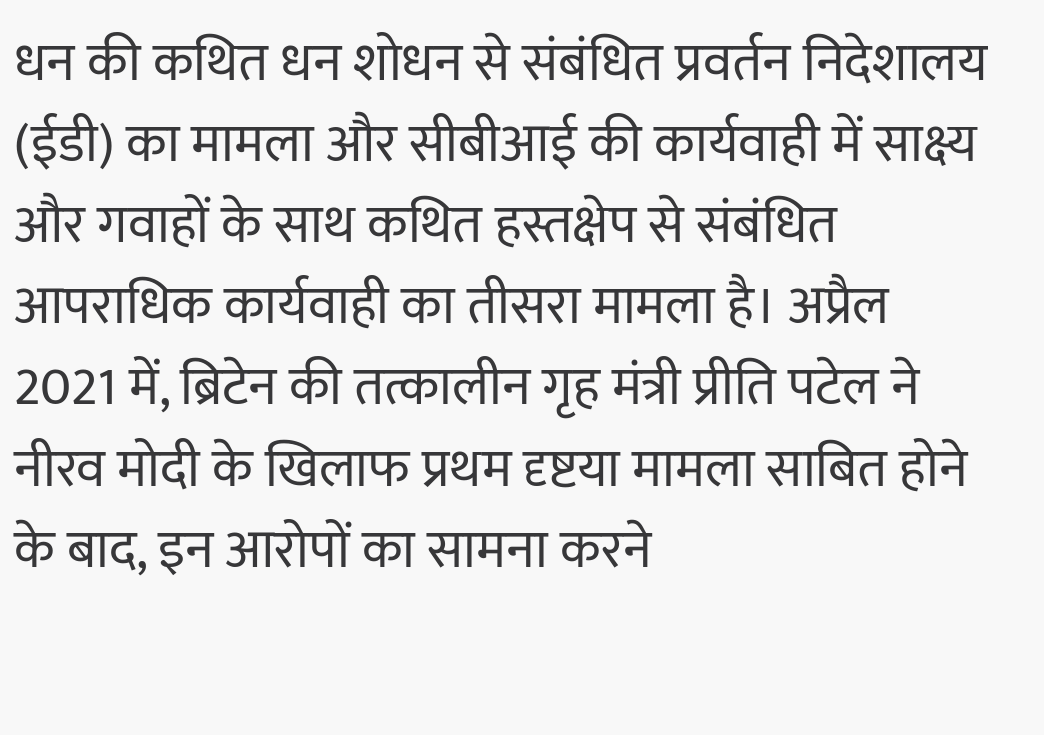धन की कथित धन शोधन से संबंधित प्रवर्तन निदेशालय (ईडी) का मामला और सीबीआई की कार्यवाही में साक्ष्य और गवाहों के साथ कथित हस्तक्षेप से संबंधित आपराधिक कार्यवाही का तीसरा मामला है। अप्रैल 2021 में, ब्रिटेन की तत्कालीन गृह मंत्री प्रीति पटेल ने नीरव मोदी के खिलाफ प्रथम दृष्टया मामला साबित होने के बाद, इन आरोपों का सामना करने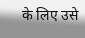के लिए उसे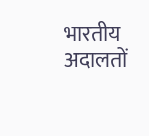भारतीय अदालतों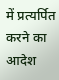में प्रत्यर्पित करने का आदेश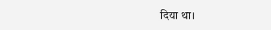दिया था।